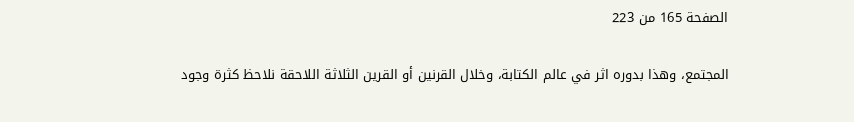الصفحة 165 من 223

المجتمع، وهذا بدوره اثر في عالم الكتابة، وخلال القرنين أو القرين الثلاثة اللاحقة نلاحظ كثرة وجود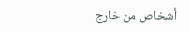أشخاص من خارج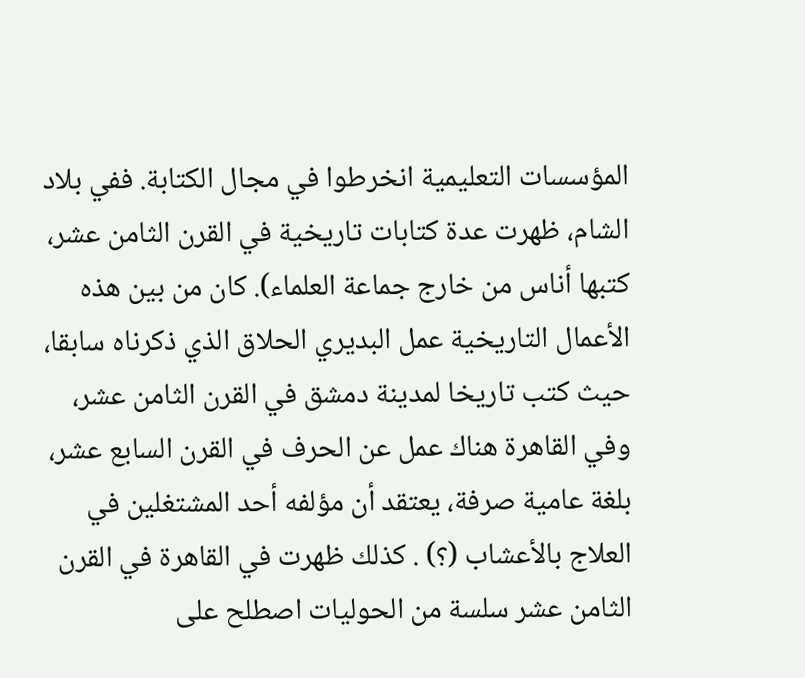المؤسسات التعليمية انخرطوا في مجال الكتابة. ففي بلاد الشام، ظهرت عدة كتابات تاريخية في القرن الثامن عشر، كتبها أناس من خارج جماعة العلماء). كان من بين هذه الأعمال التاريخية عمل البديري الحلاق الذي ذكرناه سابقا، حيث كتب تاريخا لمدينة دمشق في القرن الثامن عشر، وفي القاهرة هناك عمل عن الحرف في القرن السابع عشر، بلغة عامية صرفة، يعتقد أن مؤلفه أحد المشتغلين في العلاج بالأعشاب (؟) . كذلك ظهرت في القاهرة في القرن الثامن عشر سلسة من الحوليات اصطلح على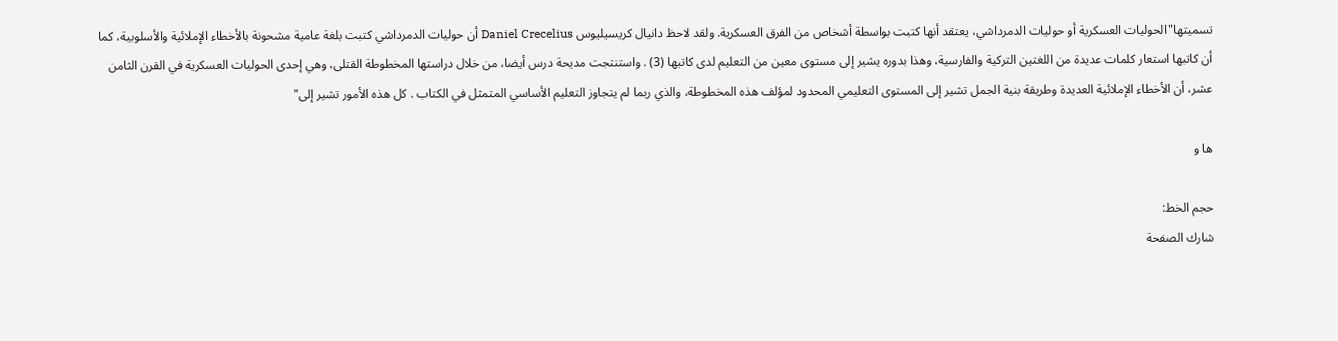تسميتها"الحوليات العسكرية أو حوليات الدمرداشي، يعتقد أنها كتبت بواسطة أشخاص من الفرق العسكرية. ولقد لاحظ دانيال کريسيليوس Daniel Crecelius أن حوليات الدمرداشي کتبت بلغة عامية مشحونة بالأخطاء الإملائية والأسلوبية، كما أن كاتبها استعار كلمات عديدة من اللغتين التركية والفارسية، وهذا بدوره يشير إلى مستوى معين من التعليم لدى كاتبها (3) . واستنتجت مديحة درس أيضا، من خلال دراستها المخطوطة القتلى، وهي إحدى الحوليات العسكرية في القرن الثامن عشر، أن الأخطاء الإملائية العديدة وطريقة بنية الجمل تشير إلى المستوى التعليمي المحدود لمؤلف هذه المخطوطة، والذي ربما لم يتجاوز التعليم الأساسي المتمثل في الكتاب . كل هذه الأمور تشير إلى"

ها و

حجم الخط:
شارك الصفحة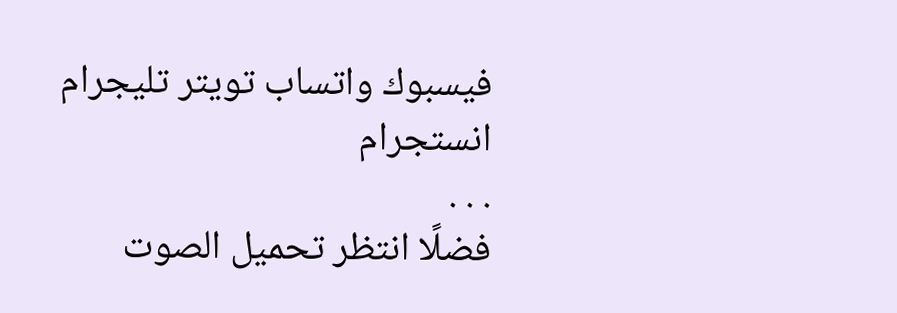فيسبوك واتساب تويتر تليجرام انستجرام
. . .
فضلًا انتظر تحميل الصوت